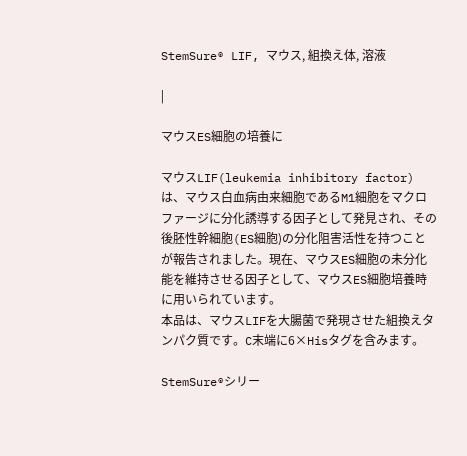StemSure® LIF, マウス, 組換え体, 溶液

|

マウスES細胞の培養に

マウスLIF(leukemia inhibitory factor)は、マウス白血病由来細胞であるM1細胞をマクロファージに分化誘導する因子として発見され、その後胚性幹細胞(ES細胞)の分化阻害活性を持つことが報告されました。現在、マウスES細胞の未分化能を維持させる因子として、マウスES細胞培養時に用いられています。
本品は、マウスLIFを大腸菌で発現させた組換えタンパク質です。C末端に6×Hisタグを含みます。

StemSure®シリー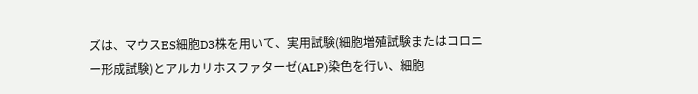ズは、マウスES細胞D3株を用いて、実用試験(細胞増殖試験またはコロニー形成試験)とアルカリホスファターゼ(ALP)染色を行い、細胞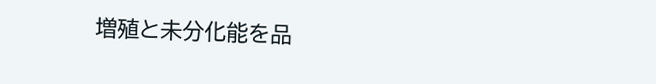増殖と未分化能を品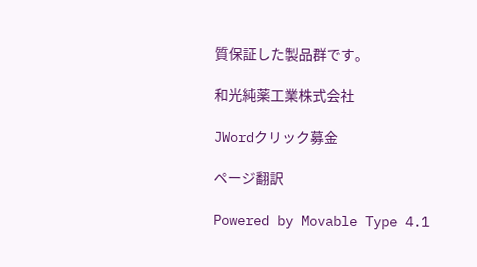質保証した製品群です。

和光純薬工業株式会社

JWordクリック募金

ページ翻訳

Powered by Movable Type 4.1